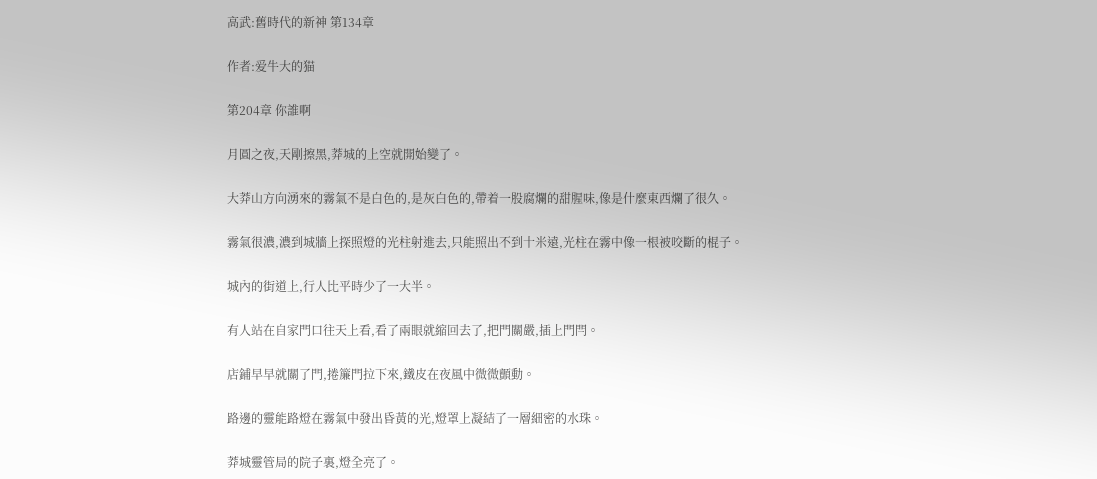高武:舊時代的新神 第134章

作者:爱牛大的猫

第204章 你誰啊

月圓之夜,天剛擦黑,莽城的上空就開始變了。

大莽山方向湧來的霧氣不是白色的,是灰白色的,帶着一股腐爛的甜腥味,像是什麼東西爛了很久。

霧氣很濃,濃到城牆上探照燈的光柱射進去,只能照出不到十米遠,光柱在霧中像一根被咬斷的棍子。

城內的街道上,行人比平時少了一大半。

有人站在自家門口往天上看,看了兩眼就縮回去了,把門關嚴,插上門閂。

店鋪早早就關了門,捲簾門拉下來,鐵皮在夜風中微微顫動。

路邊的靈能路燈在霧氣中發出昏黃的光,燈罩上凝結了一層細密的水珠。

莽城靈管局的院子裏,燈全亮了。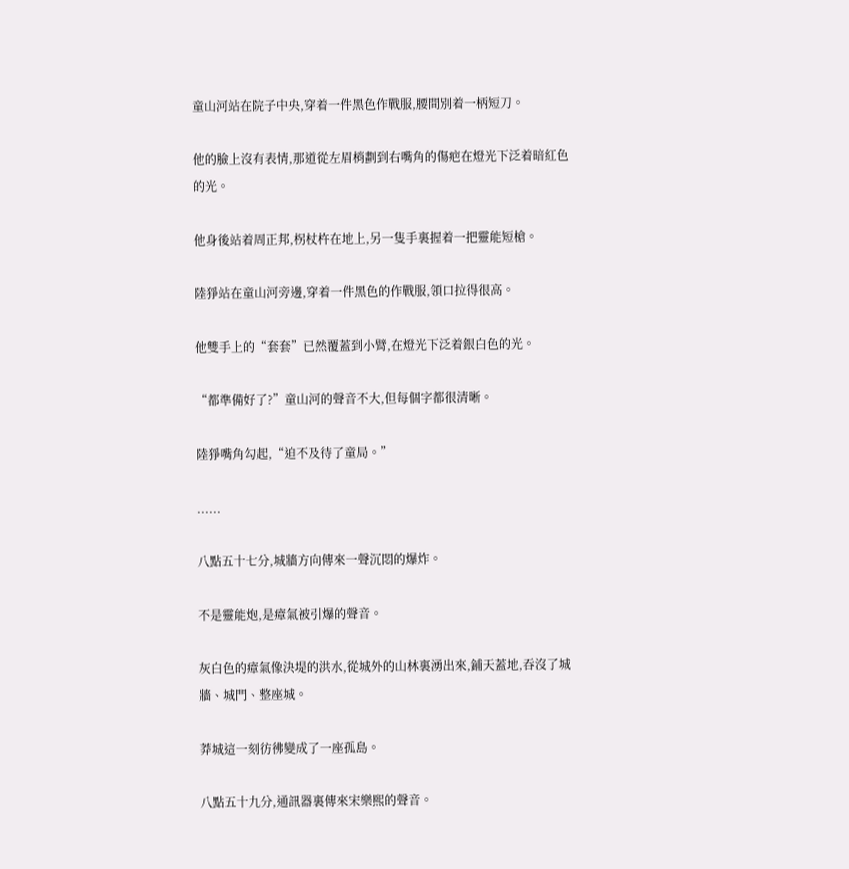童山河站在院子中央,穿着一件黑色作戰服,腰間別着一柄短刀。

他的臉上沒有表情,那道從左眉梢劃到右嘴角的傷疤在燈光下泛着暗紅色的光。

他身後站着周正邦,柺杖杵在地上,另一隻手裏握着一把靈能短槍。

陸猙站在童山河旁邊,穿着一件黑色的作戰服,領口拉得很高。

他雙手上的“套套”已然覆蓋到小臂,在燈光下泛着銀白色的光。

“都準備好了?”童山河的聲音不大,但每個字都很清晰。

陸猙嘴角勾起,“迫不及待了童局。”

......

八點五十七分,城牆方向傳來一聲沉悶的爆炸。

不是靈能炮,是瘴氣被引爆的聲音。

灰白色的瘴氣像決堤的洪水,從城外的山林裏湧出來,鋪天蓋地,吞沒了城牆、城門、整座城。

莽城這一刻彷彿變成了一座孤島。

八點五十九分,通訊器裏傳來宋樂熙的聲音。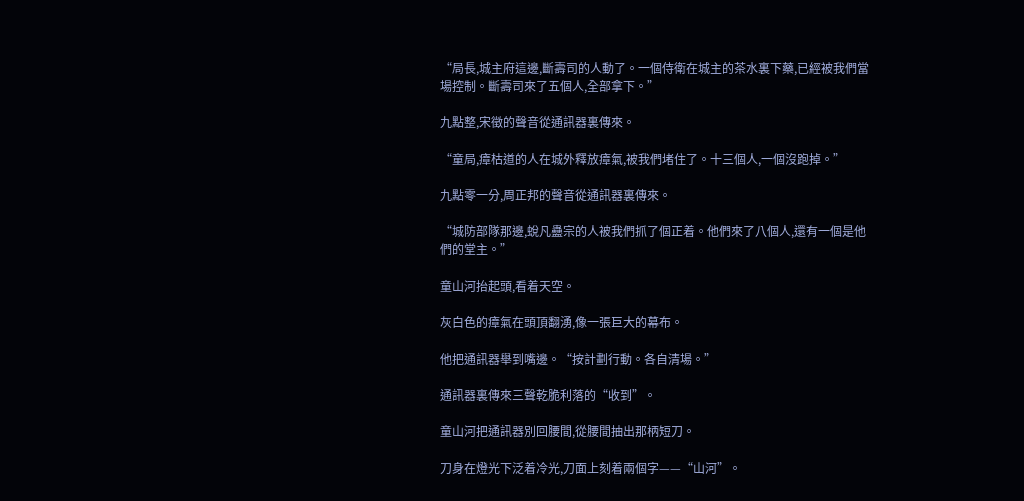“局長,城主府這邊,斷壽司的人動了。一個侍衛在城主的茶水裏下藥,已經被我們當場控制。斷壽司來了五個人,全部拿下。”

九點整,宋徵的聲音從通訊器裏傳來。

“童局,瘴枯道的人在城外釋放瘴氣,被我們堵住了。十三個人,一個沒跑掉。”

九點零一分,周正邦的聲音從通訊器裏傳來。

“城防部隊那邊,蛻凡蠱宗的人被我們抓了個正着。他們來了八個人,還有一個是他們的堂主。”

童山河抬起頭,看着天空。

灰白色的瘴氣在頭頂翻湧,像一張巨大的幕布。

他把通訊器舉到嘴邊。“按計劃行動。各自清場。”

通訊器裏傳來三聲乾脆利落的“收到”。

童山河把通訊器別回腰間,從腰間抽出那柄短刀。

刀身在燈光下泛着冷光,刀面上刻着兩個字——“山河”。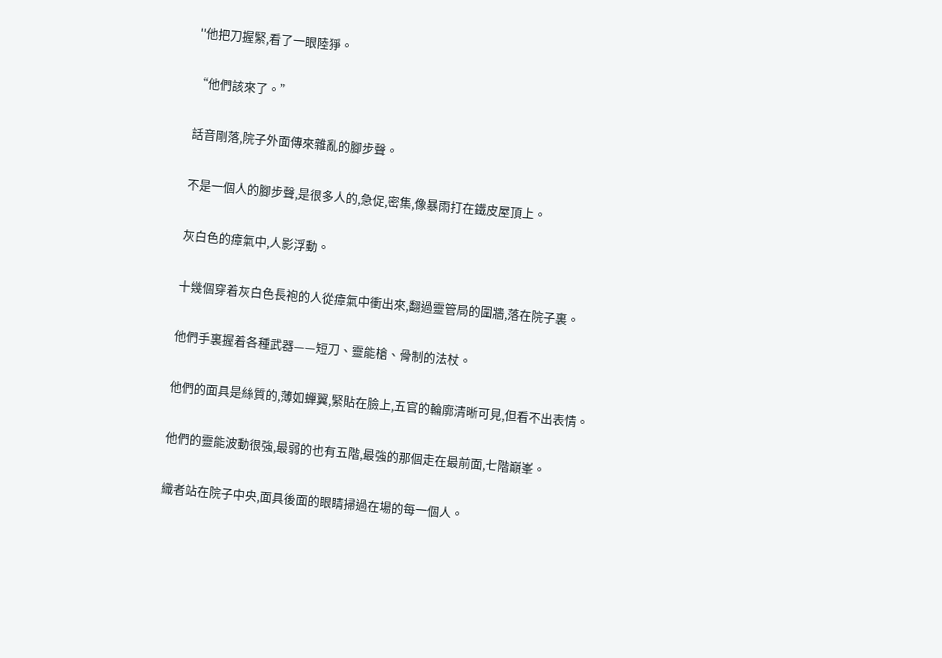''他把刀握緊,看了一眼陸猙。

“他們該來了。”

話音剛落,院子外面傳來雜亂的腳步聲。

不是一個人的腳步聲,是很多人的,急促,密集,像暴雨打在鐵皮屋頂上。

灰白色的瘴氣中,人影浮動。

十幾個穿着灰白色長袍的人從瘴氣中衝出來,翻過靈管局的圍牆,落在院子裏。

他們手裏握着各種武器——短刀、靈能槍、骨制的法杖。

他們的面具是絲質的,薄如蟬翼,緊貼在臉上,五官的輪廓清晰可見,但看不出表情。

他們的靈能波動很強,最弱的也有五階,最強的那個走在最前面,七階巔峯。

織者站在院子中央,面具後面的眼睛掃過在場的每一個人。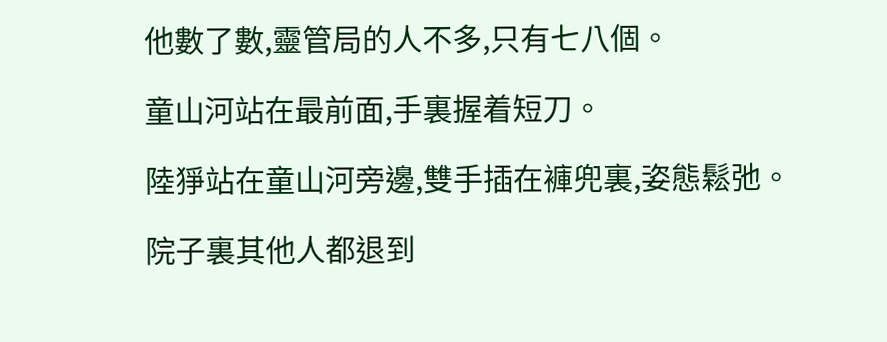他數了數,靈管局的人不多,只有七八個。

童山河站在最前面,手裏握着短刀。

陸猙站在童山河旁邊,雙手插在褲兜裏,姿態鬆弛。

院子裏其他人都退到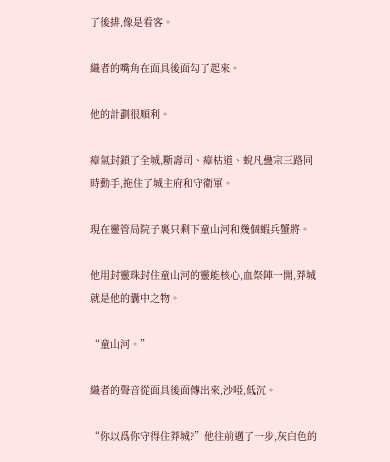了後排,像是看客。

織者的嘴角在面具後面勾了起來。

他的計劃很順利。

瘴氣封鎖了全城,斷壽司、瘴枯道、蛻凡蠱宗三路同時動手,拖住了城主府和守衛軍。

現在靈管局院子裏只剩下童山河和幾個蝦兵蟹將。

他用封靈珠封住童山河的靈能核心,血祭陣一開,莽城就是他的囊中之物。

“童山河。”

織者的聲音從面具後面傳出來,沙啞,低沉。

“你以爲你守得住莽城?”他往前邁了一步,灰白色的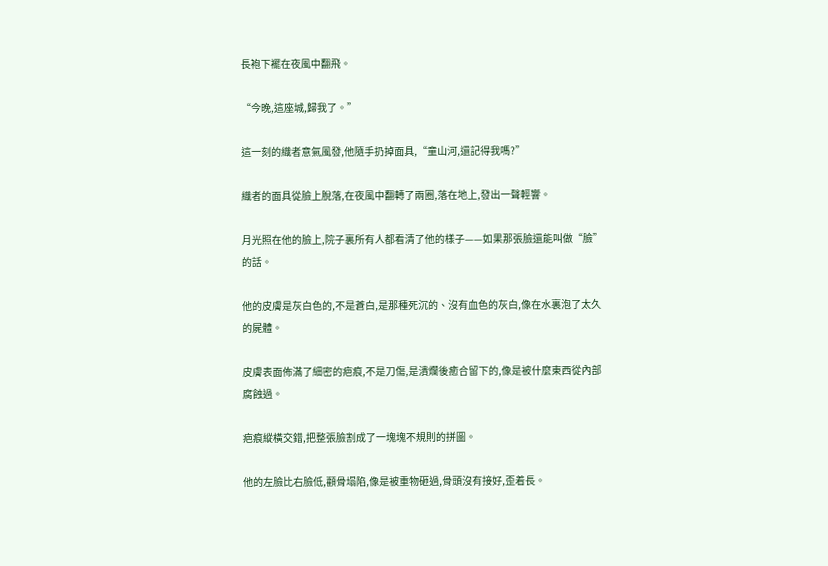長袍下襬在夜風中翻飛。

“今晚,這座城,歸我了。”

這一刻的織者意氣風發,他隨手扔掉面具,“童山河,還記得我嗎?”

織者的面具從臉上脫落,在夜風中翻轉了兩圈,落在地上,發出一聲輕響。

月光照在他的臉上,院子裏所有人都看清了他的樣子——如果那張臉還能叫做“臉”的話。

他的皮膚是灰白色的,不是蒼白,是那種死沉的、沒有血色的灰白,像在水裏泡了太久的屍體。

皮膚表面佈滿了細密的疤痕,不是刀傷,是潰爛後癒合留下的,像是被什麼東西從內部腐蝕過。

疤痕縱橫交錯,把整張臉割成了一塊塊不規則的拼圖。

他的左臉比右臉低,顴骨塌陷,像是被重物砸過,骨頭沒有接好,歪着長。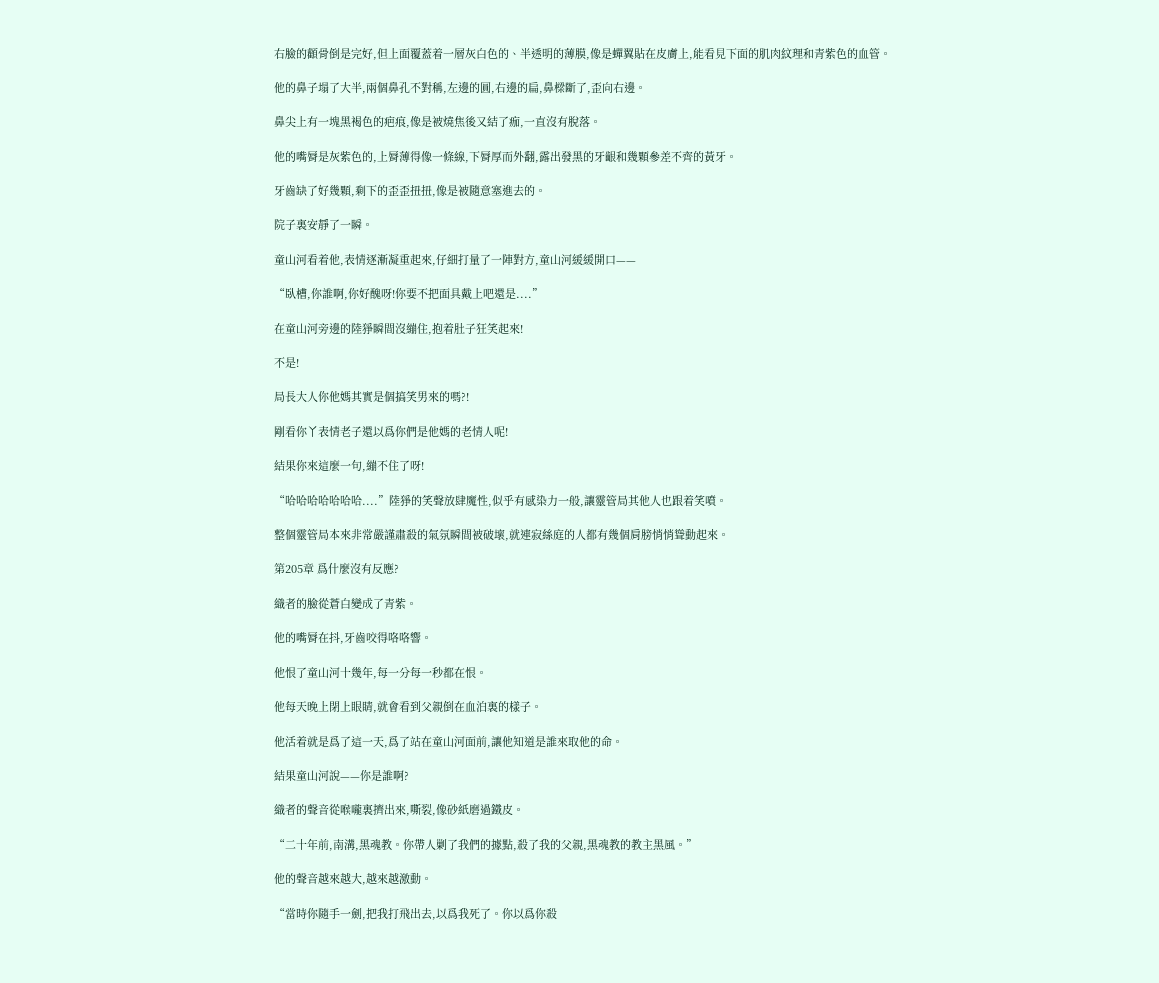右臉的顴骨倒是完好,但上面覆蓋着一層灰白色的、半透明的薄膜,像是蟬翼貼在皮膚上,能看見下面的肌肉紋理和青紫色的血管。

他的鼻子塌了大半,兩個鼻孔不對稱,左邊的圓,右邊的扁,鼻樑斷了,歪向右邊。

鼻尖上有一塊黑褐色的疤痕,像是被燒焦後又結了痂,一直沒有脫落。

他的嘴脣是灰紫色的,上脣薄得像一條線,下脣厚而外翻,露出發黑的牙齦和幾顆參差不齊的黃牙。

牙齒缺了好幾顆,剩下的歪歪扭扭,像是被隨意塞進去的。

院子裏安靜了一瞬。

童山河看着他,表情逐漸凝重起來,仔細打量了一陣對方,童山河緩緩開口——

“臥槽,你誰啊,你好醜呀!你要不把面具戴上吧還是....”

在童山河旁邊的陸猙瞬間沒繃住,抱着肚子狂笑起來!

不是!

局長大人你他媽其實是個搞笑男來的嗎?!

剛看你丫表情老子還以爲你們是他媽的老情人呢!

結果你來這麼一句,繃不住了呀!

“哈哈哈哈哈哈哈....”陸猙的笑聲放肆魔性,似乎有感染力一般,讓靈管局其他人也跟着笑噴。

整個靈管局本來非常嚴謹肅殺的氣氛瞬間被破壞,就連寂絲庭的人都有幾個肩膀悄悄聳動起來。

第205章 爲什麼沒有反應?

織者的臉從蒼白變成了青紫。

他的嘴脣在抖,牙齒咬得咯咯響。

他恨了童山河十幾年,每一分每一秒都在恨。

他每天晚上閉上眼睛,就會看到父親倒在血泊裏的樣子。

他活着就是爲了這一天,爲了站在童山河面前,讓他知道是誰來取他的命。

結果童山河說——你是誰啊?

織者的聲音從喉嚨裏擠出來,嘶裂,像砂紙磨過鐵皮。

“二十年前,南溝,黑魂教。你帶人剿了我們的據點,殺了我的父親,黑魂教的教主黑風。”

他的聲音越來越大,越來越激動。

“當時你隨手一劍,把我打飛出去,以爲我死了。你以爲你殺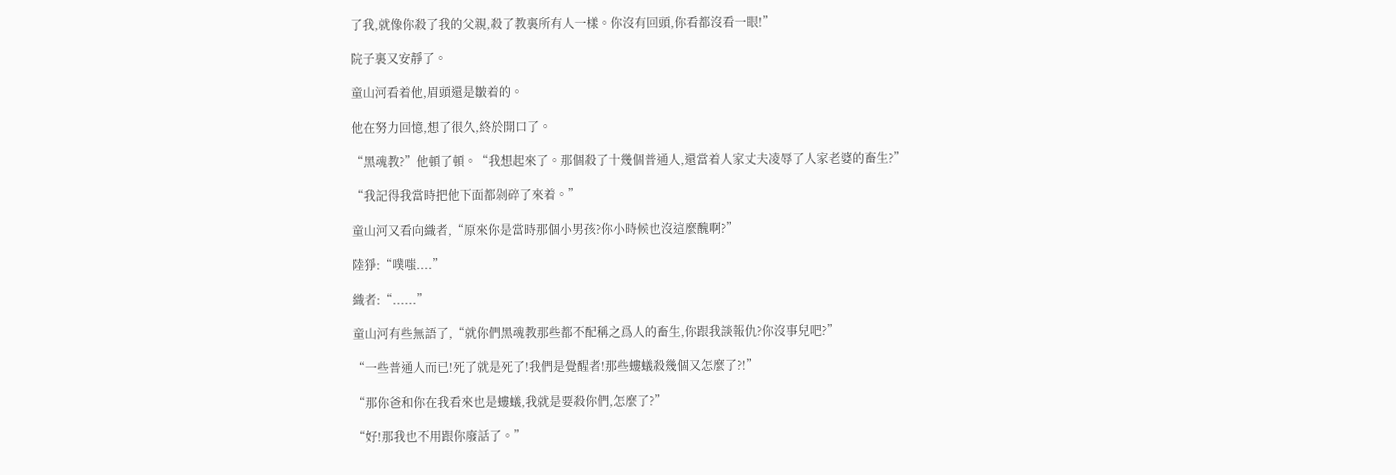了我,就像你殺了我的父親,殺了教裏所有人一樣。你沒有回頭,你看都沒看一眼!”

院子裏又安靜了。

童山河看着他,眉頭還是皺着的。

他在努力回憶,想了很久,終於開口了。

“黑魂教?”他頓了頓。“我想起來了。那個殺了十幾個普通人,還當着人家丈夫凌辱了人家老婆的畜生?”

“我記得我當時把他下面都剁碎了來着。”

童山河又看向織者,“原來你是當時那個小男孩?你小時候也沒這麼醜啊?”

陸猙:“噗嗤....”

織者:“......”

童山河有些無語了,“就你們黑魂教那些都不配稱之爲人的畜生,你跟我談報仇?你沒事兒吧?”

“一些普通人而已!死了就是死了!我們是覺醒者!那些螻蟻殺幾個又怎麼了?!”

“那你爸和你在我看來也是螻蟻,我就是要殺你們,怎麼了?”

“好!那我也不用跟你廢話了。”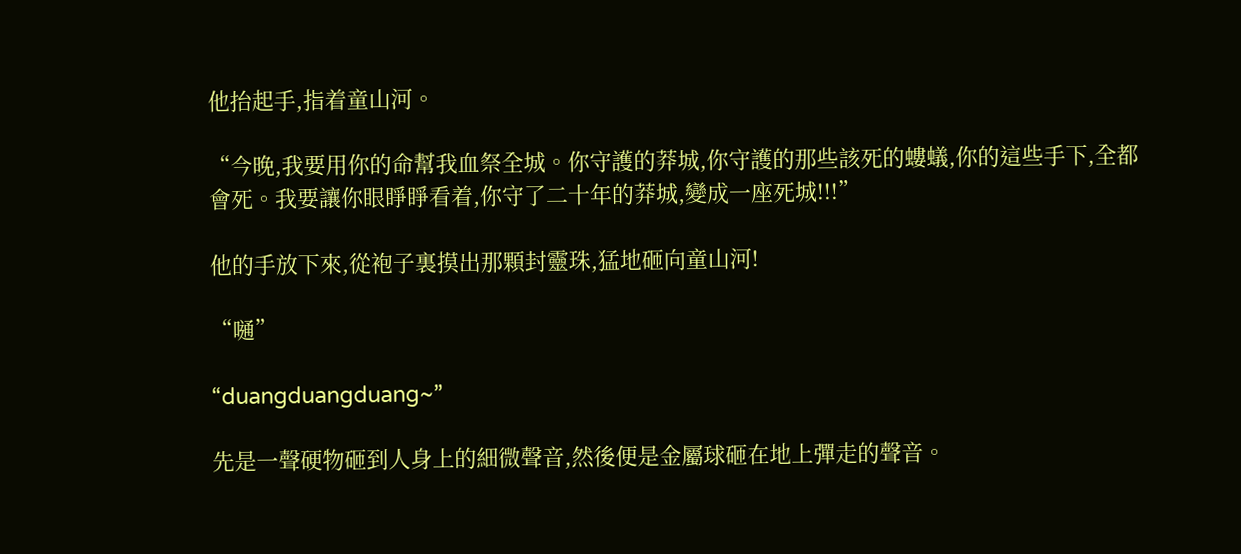他抬起手,指着童山河。

“今晚,我要用你的命幫我血祭全城。你守護的莽城,你守護的那些該死的螻蟻,你的這些手下,全都會死。我要讓你眼睜睜看着,你守了二十年的莽城,變成一座死城!!!”

他的手放下來,從袍子裏摸出那顆封靈珠,猛地砸向童山河!

“嗵”

“duangduangduang~”

先是一聲硬物砸到人身上的細微聲音,然後便是金屬球砸在地上彈走的聲音。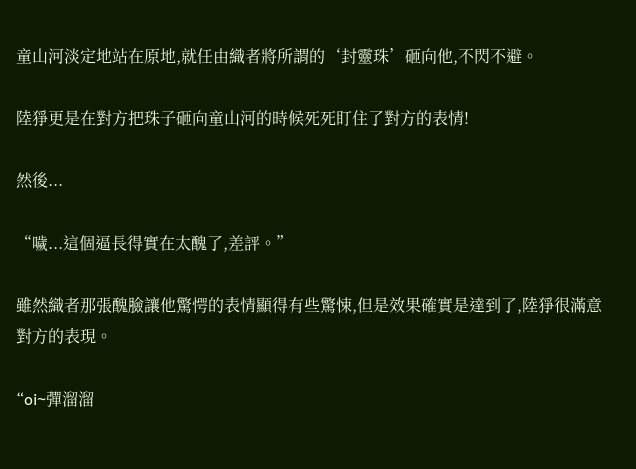童山河淡定地站在原地,就任由織者將所謂的‘封靈珠’砸向他,不閃不避。

陸猙更是在對方把珠子砸向童山河的時候死死盯住了對方的表情!

然後...

“噦...這個逼長得實在太醜了,差評。”

雖然織者那張醜臉讓他驚愕的表情顯得有些驚悚,但是效果確實是達到了,陸猙很滿意對方的表現。

“oi~彈溜溜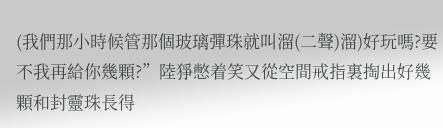(我們那小時候管那個玻璃彈珠就叫溜(二聲)溜)好玩嗎?要不我再給你幾顆?”陸猙憋着笑又從空間戒指裏掏出好幾顆和封靈珠長得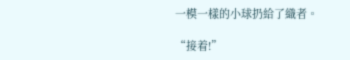一模一樣的小球扔給了織者。

“接着!”